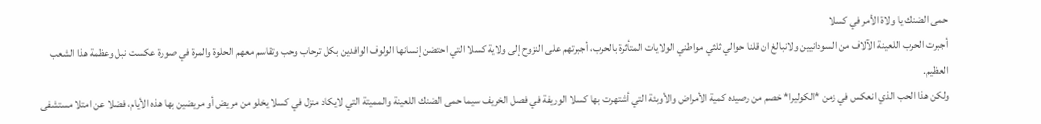حمى الضنك يا ولاة الأمر في كسلا
أجبرت الحرب اللعينة الآلاف من السودانيين ولانبالغ ان قلنا حوالي ثلثي مواطني الولايات المتأثرة بالحرب، أجبرتهم على النزوح إلى ولاية كسلا التي احتضن إنسانها الولوف الوافدين بكل ترحاب وحب وتقاسم معهم الحلوة والمرة في صورة عكست نبل وعظمة هذا الشعب العظيم.
ولكن هذا الحب الذي انعكس في زمن *الكوليرا* خصم من رصيده كمية الأمراض والأوبئة التي أشتهرت بها كسلا الوريفة في فصل الخريف سيما حمى الضنك اللعينة والمميتة التي لايكاد منزل في كسلا يخلو من مريض أو مريضين بها هذه الأيام، فضلا عن امتلا مستشفى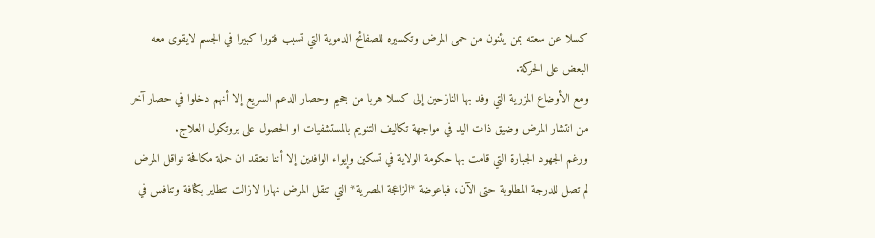كسلا عن سعته بمن يئنون من حمى المرض وتكسيره للصفائح الدموية التي تسبب فتورا كبيرا في الجسم لايقوى معه البعض على الحركة.
ومع الأوضاع المزرية التي وفد بها النازحين إلى كسلا هربا من جحيم وحصار الدعم السريع إلا أنهم دخلوا في حصار آخر من انتشار المرض وضيق ذات اليد في مواجهة تكاليف التنويم بالمستشفيات او الحصول على بروتكول العلاج.
ورغم الجهود الجبارة التي قامت بها حكومة الولاية في تسكين وإيواء الوافدين إلا أننا نعتقد ان حملة مكافحة نواقل المرض لم تصل للدرجة المطلوبة حتى الآن، فباعوضة *الزاعجة المصرية* التي تنقل المرض نهارا لازالت تتطاير بكثافة وتنافس في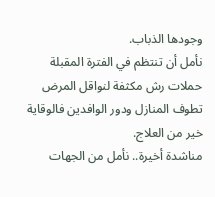وجودها الذباب.
نأمل أن تنتظم في الفترة المقبلة حملات رش مكثفة لنواقل المرض تطوف المنازل ودور الوافدين فالوقاية خير من العلاج.
مناشدة أخيرة.. نأمل من الجهات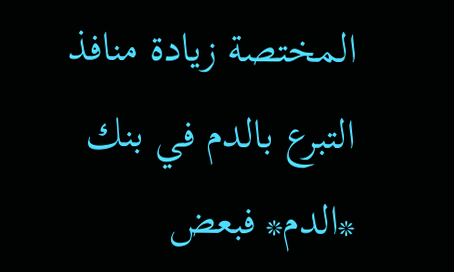المختصة زيادة منافذ التبرع بالدم في بنك *الدم* فبعض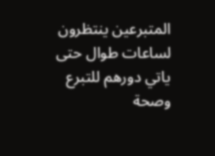المتبرعين ينتظرون لساعات طوال حتى ياتي دورهم للتبرع وصحة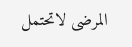المرضى لاتحتمل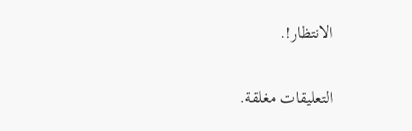الانتظار!.

التعليقات مغلقة.